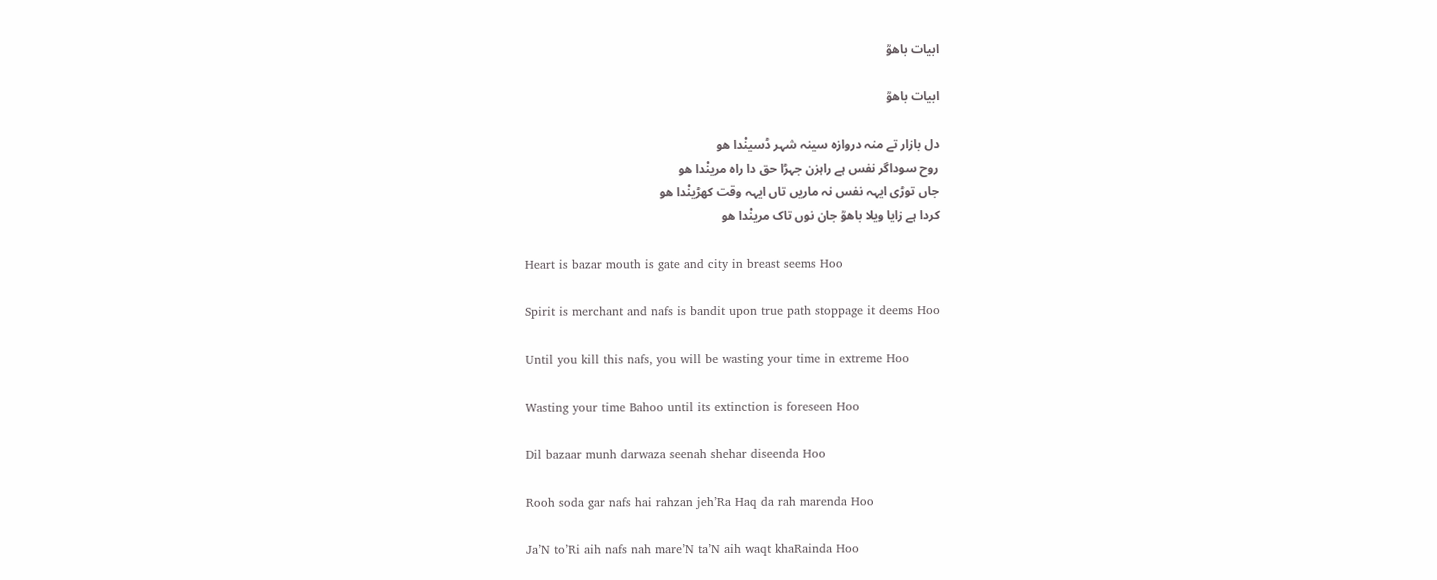ابیات باھوؒ

ابیات باھوؒ

دل بازار تے منہ دروازہ سینہ شہر ڈسینْدا ھو
روح سوداگر نفس ہے راہزن جہڑا حق دا راہ مرینْدا ھو
جاں توڑی ایہہ نفس نہ ماریں تاں ایہہ وقت کھڑینْدا ھو
کردا ہے زایا ویلا باھوؒ جان نوں تاک مرینْدا ھو

Heart is bazar mouth is gate and city in breast seems Hoo

Spirit is merchant and nafs is bandit upon true path stoppage it deems Hoo

Until you kill this nafs, you will be wasting your time in extreme Hoo

Wasting your time Bahoo until its extinction is foreseen Hoo

Dil bazaar munh darwaza seenah shehar diseenda Hoo

Rooh soda gar nafs hai rahzan jeh’Ra Haq da rah marenda Hoo

Ja’N to’Ri aih nafs nah mare’N ta’N aih waqt khaRainda Hoo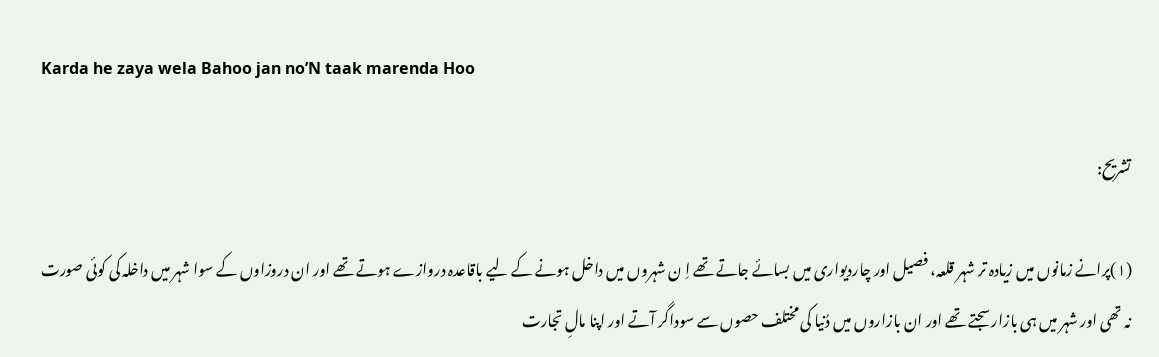Karda he zaya wela Bahoo jan no’N taak marenda Hoo

تشریح:

(۱)پرانے زمانوں میں زیادہ تر شہر قلعہ، فصیل اور چاردیواری میں بسائے جاتے تھے اِ ن شہروں میں داخل ہونے کے لیے باقاعدہ دروازے ہوتے تھے اور ان دروزاوں کے سوا شہر میں داخلہ کی کوئی صورت نہ تھی اور شہر میں ہی بازار سجتے تھے اور ان بازاروں میں دُنیا کی مختلف حصوں سے سوداگر آتے اور اپنا مالِ تجارت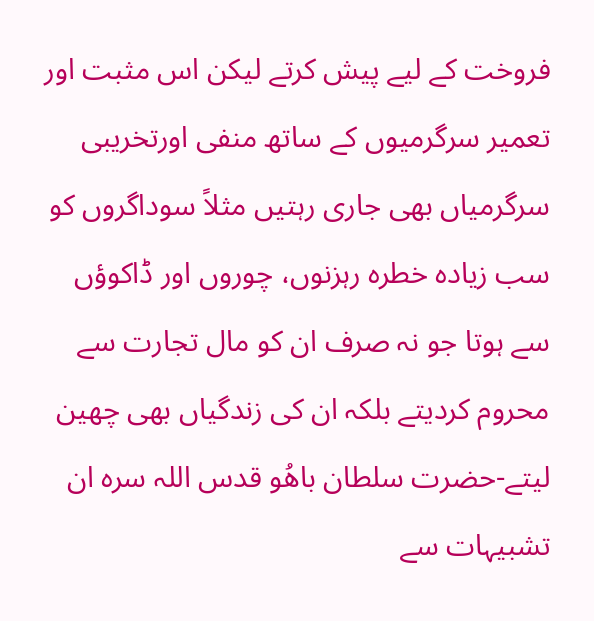فروخت کے لیے پیش کرتے لیکن اس مثبت اور تعمیر سرگرمیوں کے ساتھ منفی اورتخریبی سرگرمیاں بھی جاری رہتیں مثلاً سوداگروں کو سب زیادہ خطرہ رہزنوں، چوروں اور ڈاکوؤں سے ہوتا جو نہ صرف ان کو مال تجارت سے محروم کردیتے بلکہ ان کی زندگیاں بھی چھین لیتے-حضرت سلطان باھُو قدس اللہ سرہ ان تشبیہات سے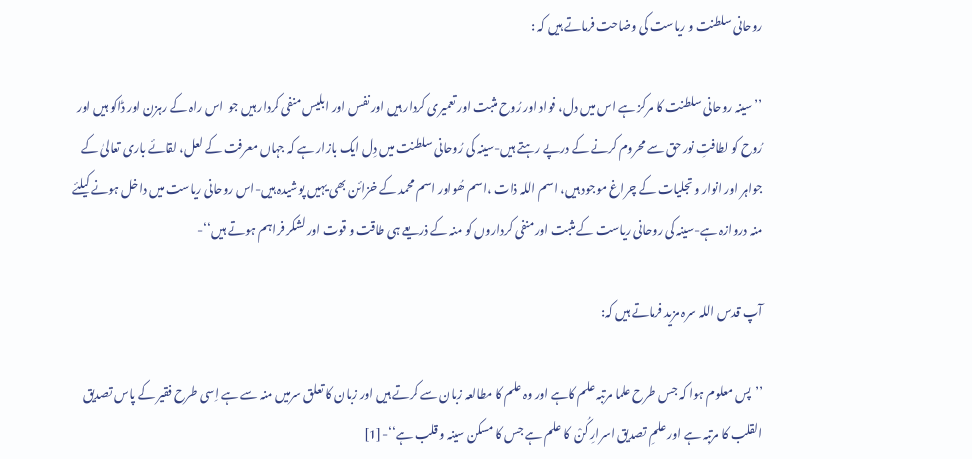روحانی سلطنت و ریاست کی وضاحت فرماتے ہیں کہ :

’’سینہ روحانی سلطنت کا مرکز ہے اس میں دل، فواد اور رُوح مثبت اور تعمیری کردار ہیں اور نفس اور ابلیس منفی کردار ہیں جو  اس راہ کے رہزن اور ڈاکو ہیں اور رُوح کو لطافتِ نور حق سے محروم کرنے کے درپے رہتے ہیں-سینہ کی رُوحانی سلطنت میں دِل ایک بازار ہے کہ جہاں معرفت کے لعل، لقائے باری تعالیٰ کے جواہر اور انوار و تجلیات کے چراغ موجود ہیں، اسم اللہ ذات ،اسم ھُواور اسم محمد کے خزائن بھی یہیں پوشیدہ ہیں-اس روحانی ریاست میں داخل ہونے کیلئے منہ دروازہ ہے-سینہ کی روحانی ریاست کے مثبت اورمنفی کرداروں کو منہ کے ذریعے ہی طاقت و قوت اور لشکر فراہم ہوتے ہیں‘‘-

آپ قدس اللہ سرہ مزید فرماتے ہیں کہ:

’’پس معلوم ہوا کہ جس طرح علما مرتبہ علم کاہے اور وہ علم کا مطالعہ زبان سے کرتے ہیں اور زبان کا تعلق سرمیں منہ سے ہے اِسی طرح فقیر کے پاس تصدیق القلب کا مرتبہ ہے اور علمِ تصدیق اسرارِ کُنْ  کا علم ہے جس کا مسکن سینہ و قلب ہے‘‘-[1]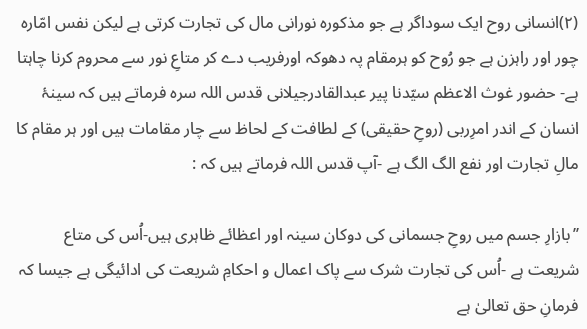(۲)انسانی روح ایک سوداگر ہے جو مذکورہ نورانی مال کی تجارت کرتی ہے لیکن نفس امّارہ چور اور راہزن ہے جو رُوح کو ہرمقام پہ دھوکہ اورفریب دے کر متاعِ نور سے محروم کرنا چاہتا ہے- حضور غوث الاعظم سیّدنا پیر عبدالقادرجیلانی قدس اللہ سرہ فرماتے ہیں کہ سینۂ انسان کے اندر امرِربی (روحِ حقیقی) کے لطافت کے لحاظ سے چار مقامات ہیں اور ہر مقام کا مالِ تجارت اور نفع الگ الگ ہے -آپ قدس اللہ فرماتے ہیں کہ :

’’بازارِ جسم میں روحِ جسمانی کی دوکان سینہ اور اعظائے ظاہری ہیں-اُس کی متاع شریعت ہے -اُس کی تجارت شرک سے پاک اعمال و احکامِ شریعت کی ادائیگی ہے جیسا کہ فرمانِ حق تعالیٰ ہے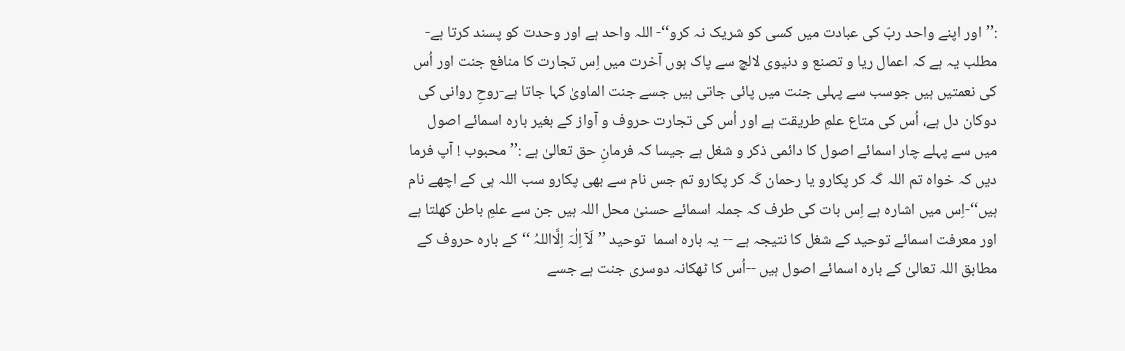:’’اور اپنے واحد ربّ کی عبادت میں کسی کو شریک نہ کرو‘‘- اللہ واحد ہے اور وحدت کو پسند کرتا ہے-مطلب یہ ہے کہ اعمال ریا و تصنع و دنیوی لالچ سے پاک ہوں آخرت میں اِس تجارت کا منافع جنت اور اُس کی نعمتیں ہیں جوسب سے پہلی جنت میں پائی جاتی ہیں جسے جنت الماویٰ کہا جاتا ہے-روحِ روانی کی دوکان دل ہے، اُس کی متاع علمِ طریقت ہے اور اُس کی تجارت حروف و آواز کے بغیر بارہ اسمائے اصول میں سے پہلے چار اسمائے اصول کا دائمی ذکر و شغل ہے جیسا کہ فرمانِ حق تعالیٰ ہے :’’محبوب ! آپ فرما دیں کہ خواہ تم اللہ کَہ کر پکارو یا رحمان کَہ کر پکارو تم جس نام سے بھی پکارو سب اللہ ہی کے اچھے نام ہیں‘‘-اِس میں اشارہ ہے اِس بات کی طرف کہ جملہ اسمائے حسنیٰ محل اللہ ہیں جن سے علمِ باطن کھلتا ہے اور معرفت اسمائے توحید کے شغل کا نتیجہ ہے -- یہ بارہ اسما  توحید ’’لَآ اِلٰہَ اِلَّااللہُ ‘‘کے بارہ حروف کے مطابق اللہ تعالیٰ کے بارہ اسمائے اصول ہیں --اُس کا ٹھکانہ دوسری جنت ہے جسے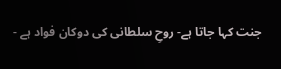جنت کہا جاتا ہے- روحِ سلطانی کی دوکان فواد ہے -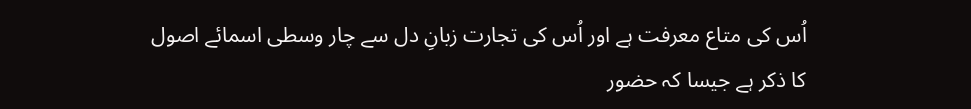اُس کی متاع معرفت ہے اور اُس کی تجارت زبانِ دل سے چار وسطی اسمائے اصول کا ذکر ہے جیسا کہ حضور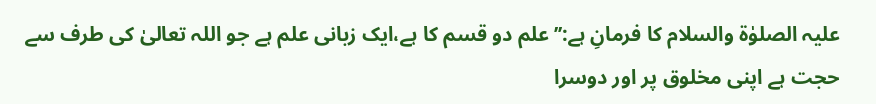علیہ الصلوٰۃ والسلام کا فرمانِ ہے:’’علم دو قسم کا ہے،ایک زبانی علم ہے جو اللہ تعالیٰ کی طرف سے حجت ہے اپنی مخلوق پر اور دوسرا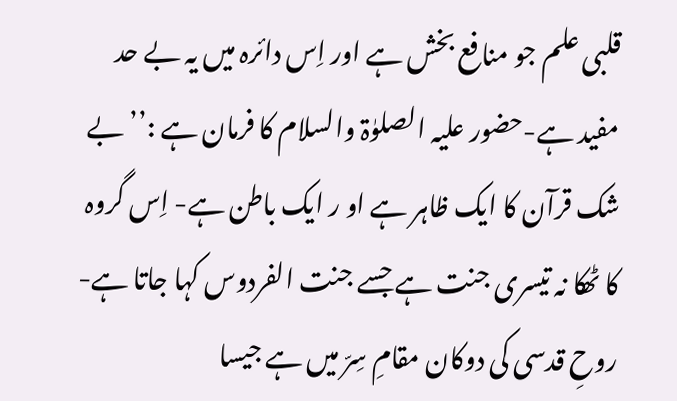قلبی علم جو منافع بخش ہے اور اِس دائرہ میں یہ بے حد مفید ہے-حضور علیہ الصلوٰۃ والسلام کا فرمان ہے :’’بے شک قرآن کا ایک ظاہر ہے او ر ایک باطن ہے- اِس گروہ کا ٹھکا نہ تیسری جنت ہے جسے جنت الفردوس کہا جاتا ہے-روحِ قدسی کی دوکان مقامِ سِرّ میں ہے جیسا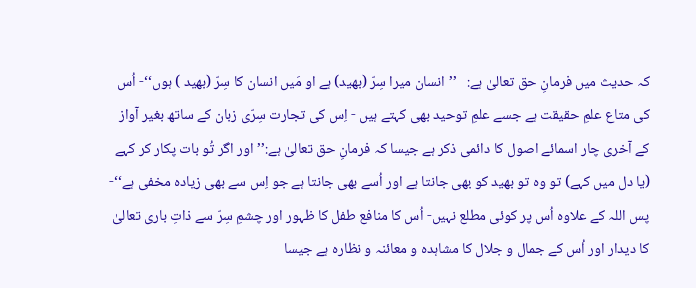کہ حدیث میں فرمانِ حق تعالیٰ ہے:   ’’انسان میرا سِرّ (بھید) ہے او مَیں انسان کا سِرّ (بھید ) ہوں‘‘- اُس کی متاع علمِ حقیقت ہے جسے علمِ توحید بھی کہتے ہیں - اِس کی تجارت سِرّی زبان کے ساتھ بغیر آواز کے آخری چار اسمائے اصول کا دائمی ذکر ہے جیسا کہ فرمانِ حق تعالیٰ ہے:’’اور اگر تُو بات پکار کر کہے (یا دل میں کہے) تو وہ تو بھید کو بھی جانتا ہے اور اُسے بھی جانتا ہے جو اِس سے بھی زیادہ مخفی ہے‘‘- پس اللہ کے علاوہ اُس پر کوئی مطلع نہیں- اُس کا منافع طفل کا ظہور اور چشمِ سِرّ سے ذاتِ باری تعالیٰ کا دیدار اور اُس کے جمال و جلال کا مشاہدہ و معائنہ و نظارہ ہے جیسا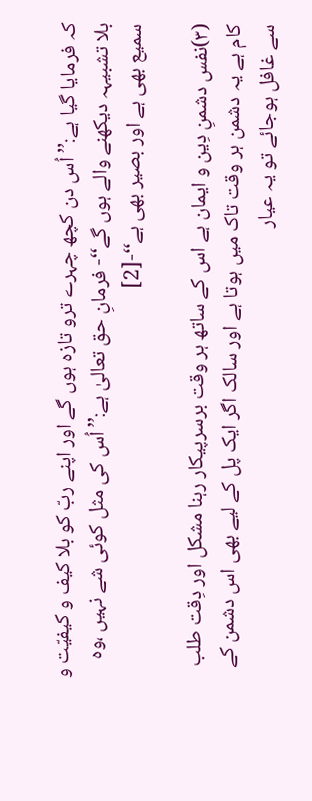کہ فرمایا گیا ہے:’’ اُس دن کچھ چہرے ترو تازہ ہوں گے اور اپنے ربّ کو بلا کیف و کیفیّت و بلا تشبیہہ دیکھنے والے ہوں گے‘‘- فرمانِ حق تعالیٰ ہے:’’اُس کی مثل کوئی شے نہیں ،وہ سمیع بھی ہے اور بصیر بھی ہے‘‘-[2]

(۳)نفس دشمنِ دِین و ایمان ہے اس کے ساتھ ہر وقت برسرپیکار رہنا مشکل اور دِقت طلب کام ہے یہ دشمن ہر وقت تاک میں ہوتا ہے اور سالک اگر ایک پل کے لیے بھی اس دشمن کے سے غافل ہوجائے تو یہ عیار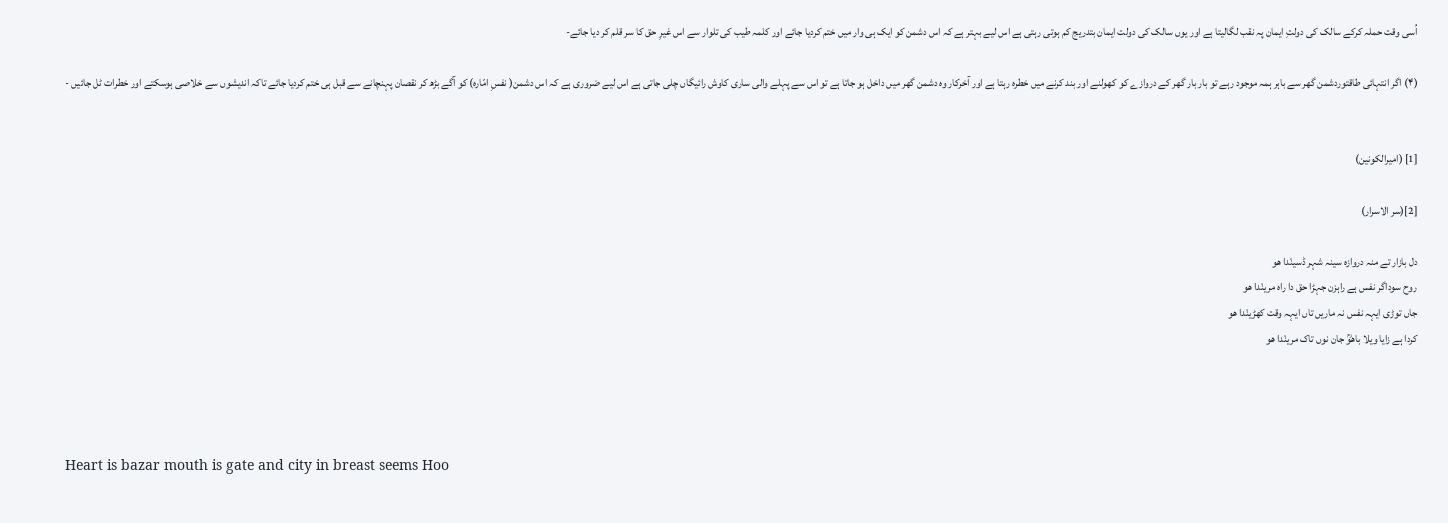اُسی وقت حملہ کرکے سالک کی دولتِ ایمان پہ نقب لگالیتا ہے اور یوں سالک کی دولت ایمان بتدریج کم ہوتی رہتی ہے اس لیے بہتر ہے کہ اس دشمن کو ایک ہی وار میں ختم کردیا جائے اور کلمہ طیب کی تلوار سے اس غیرِ حق کا سر قلم کر دیا جائے-

(۴) اگر انتہائی طاقتوردشمن گھر سے باہر ہمہ موجود رہے تو بار بار گھر کے دروازے کو کھولنے اور بند کرنے میں خطرہ رہتا ہے اور آخرکار وہ دشمن گھر میں داخل ہو جاتا ہے تو اس سے پہلے والی ساری کاوش رائیگاں چلی جاتی ہے اس لیے ضروری ہے کہ اس دشمن( نفسِ امّارہ) کو آگے بڑھ کر نقصان پہنچانے سے قبل ہی ختم کردیا جائے تاکہ اندیشوں سے خلاصی ہوسکتے اور خطرات ٹل جائیں -


[1] (امیرالکونین)

[2](سر الاسرار)

دل بازار تے منہ دروازہ سینہ شہر ڈسینْدا ھو
روح سوداگر نفس ہے راہزن جہڑا حق دا راہ مرینْدا ھو
جاں توڑی ایہہ نفس نہ ماریں تاں ایہہ وقت کھڑینْدا ھو
کردا ہے زایا ویلا باھوؒ جان نوں تاک مرینْدا ھو




Heart is bazar mouth is gate and city in breast seems Hoo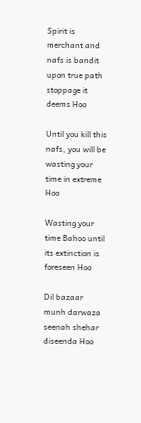Spirit is merchant and nafs is bandit upon true path stoppage it deems Hoo

Until you kill this nafs, you will be wasting your time in extreme Hoo

Wasting your time Bahoo until its extinction is foreseen Hoo

Dil bazaar munh darwaza seenah shehar diseenda Hoo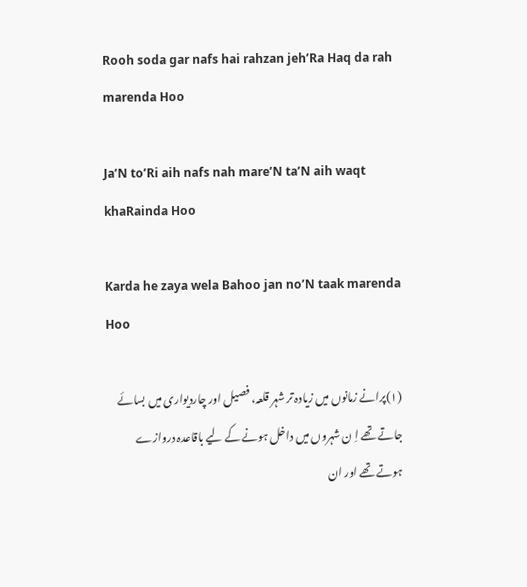Rooh soda gar nafs hai rahzan jeh’Ra Haq da rah marenda Hoo

Ja’N to’Ri aih nafs nah mare’N ta’N aih waqt khaRainda Hoo

Karda he zaya wela Bahoo jan no’N taak marenda Hoo

(۱)پرانے زمانوں میں زیادہ تر شہر قلعہ، فصیل اور چاردیواری میں بسائے جاتے تھے اِ ن شہروں میں داخل ہونے کے لیے باقاعدہ دروازے ہوتے تھے اور ان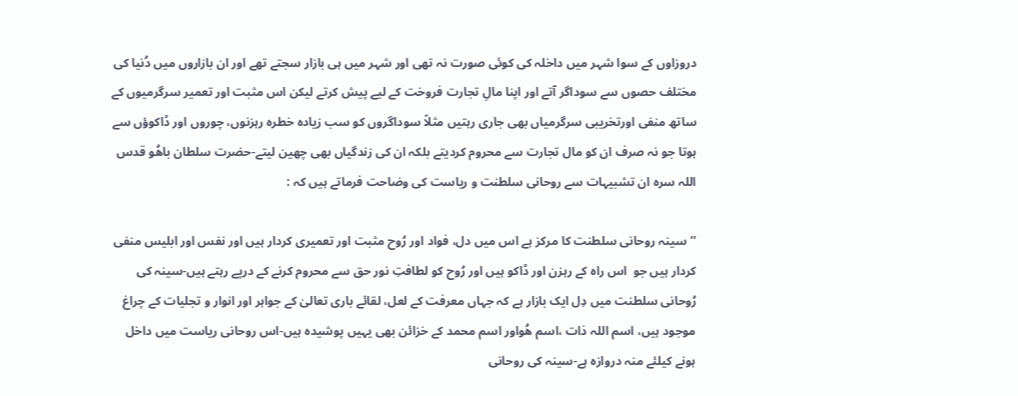دروزاوں کے سوا شہر میں داخلہ کی کوئی صورت نہ تھی اور شہر میں ہی بازار سجتے تھے اور ان بازاروں میں دُنیا کی مختلف حصوں سے سوداگر آتے اور اپنا مالِ تجارت فروخت کے لیے پیش کرتے لیکن اس مثبت اور تعمیر سرگرمیوں کے ساتھ منفی اورتخریبی سرگرمیاں بھی جاری رہتیں مثلاً سوداگروں کو سب زیادہ خطرہ رہزنوں، چوروں اور ڈاکوؤں سے ہوتا جو نہ صرف ان کو مال تجارت سے محروم کردیتے بلکہ ان کی زندگیاں بھی چھین لیتے-حضرت سلطان باھُو قدس اللہ سرہ ان تشبیہات سے روحانی سلطنت و ریاست کی وضاحت فرماتے ہیں کہ :

’’سینہ روحانی سلطنت کا مرکز ہے اس میں دل، فواد اور رُوح مثبت اور تعمیری کردار ہیں اور نفس اور ابلیس منفی کردار ہیں جو  اس راہ کے رہزن اور ڈاکو ہیں اور رُوح کو لطافتِ نور حق سے محروم کرنے کے درپے رہتے ہیں-سینہ کی رُوحانی سلطنت میں دِل ایک بازار ہے کہ جہاں معرفت کے لعل، لقائے باری تعالیٰ کے جواہر اور انوار و تجلیات کے چراغ موجود ہیں، اسم اللہ ذات ،اسم ھُواور اسم محمد کے خزائن بھی یہیں پوشیدہ ہیں-اس روحانی ریاست میں داخل ہونے کیلئے منہ دروازہ ہے-سینہ کی روحانی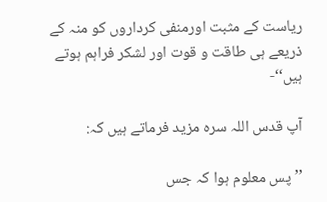ریاست کے مثبت اورمنفی کرداروں کو منہ کے ذریعے ہی طاقت و قوت اور لشکر فراہم ہوتے ہیں‘‘-

آپ قدس اللہ سرہ مزید فرماتے ہیں کہ:

’’پس معلوم ہوا کہ جس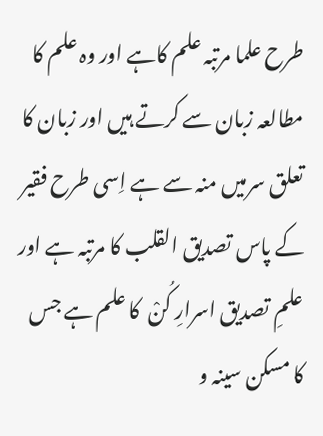طرح علما مرتبہ علم کاہے اور وہ علم کا مطالعہ زبان سے کرتے ہیں اور زبان کا تعلق سرمیں منہ سے ہے اِسی طرح فقیر کے پاس تصدیق القلب کا مرتبہ ہے اور علمِ تصدیق اسرارِ کُنْ  کا علم ہے جس کا مسکن سینہ و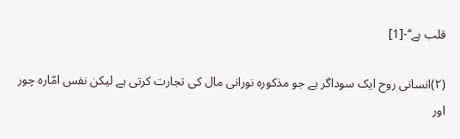قلب ہے‘‘-[1]

(۲)انسانی روح ایک سوداگر ہے جو مذکورہ نورانی مال کی تجارت کرتی ہے لیکن نفس امّارہ چور اور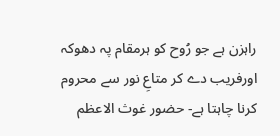راہزن ہے جو رُوح کو ہرمقام پہ دھوکہ اورفریب دے کر متاعِ نور سے محروم کرنا چاہتا ہے- حضور غوث الاعظم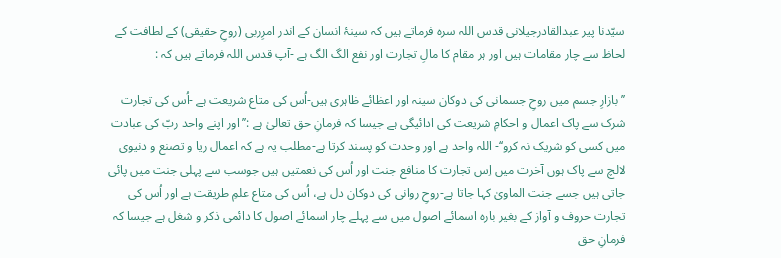سیّدنا پیر عبدالقادرجیلانی قدس اللہ سرہ فرماتے ہیں کہ سینۂ انسان کے اندر امرِربی (روحِ حقیقی) کے لطافت کے لحاظ سے چار مقامات ہیں اور ہر مقام کا مالِ تجارت اور نفع الگ الگ ہے -آپ قدس اللہ فرماتے ہیں کہ :

’’بازارِ جسم میں روحِ جسمانی کی دوکان سینہ اور اعظائے ظاہری ہیں-اُس کی متاع شریعت ہے -اُس کی تجارت شرک سے پاک اعمال و احکامِ شریعت کی ادائیگی ہے جیسا کہ فرمانِ حق تعالیٰ ہے :’’اور اپنے واحد ربّ کی عبادت میں کسی کو شریک نہ کرو‘‘- اللہ واحد ہے اور وحدت کو پسند کرتا ہے-مطلب یہ ہے کہ اعمال ریا و تصنع و دنیوی لالچ سے پاک ہوں آخرت میں اِس تجارت کا منافع جنت اور اُس کی نعمتیں ہیں جوسب سے پہلی جنت میں پائی جاتی ہیں جسے جنت الماویٰ کہا جاتا ہے-روحِ روانی کی دوکان دل ہے، اُس کی متاع علمِ طریقت ہے اور اُس کی تجارت حروف و آواز کے بغیر بارہ اسمائے اصول میں سے پہلے چار اسمائے اصول کا دائمی ذکر و شغل ہے جیسا کہ فرمانِ حق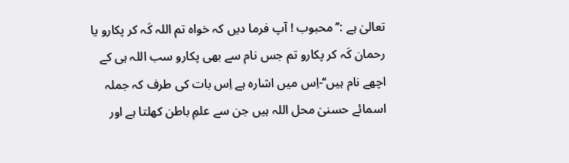تعالیٰ ہے :’’محبوب ! آپ فرما دیں کہ خواہ تم اللہ کَہ کر پکارو یا رحمان کَہ کر پکارو تم جس نام سے بھی پکارو سب اللہ ہی کے اچھے نام ہیں‘‘-اِس میں اشارہ ہے اِس بات کی طرف کہ جملہ اسمائے حسنیٰ محل اللہ ہیں جن سے علمِ باطن کھلتا ہے اور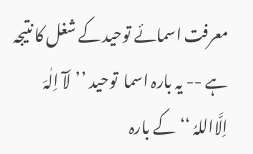معرفت اسمائے توحید کے شغل کا نتیجہ ہے -- یہ بارہ اسما  توحید ’’لَآ اِلٰہَ اِلَّااللہُ ‘‘کے بارہ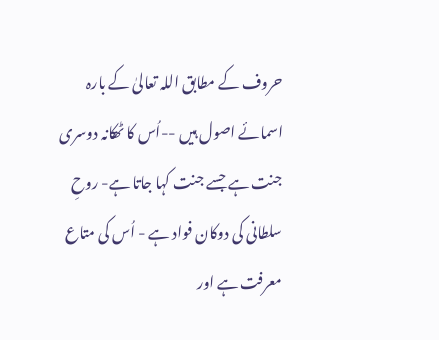حروف کے مطابق اللہ تعالیٰ کے بارہ اسمائے اصول ہیں --اُس کا ٹھکانہ دوسری جنت ہے جسے جنت کہا جاتا ہے- روحِ سلطانی کی دوکان فواد ہے - اُس کی متاع معرفت ہے اور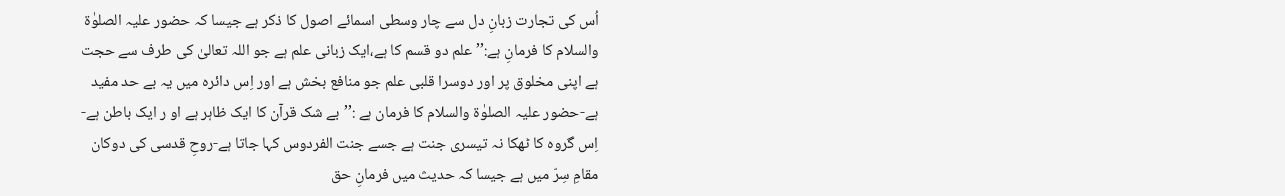اُس کی تجارت زبانِ دل سے چار وسطی اسمائے اصول کا ذکر ہے جیسا کہ حضور علیہ الصلوٰۃ والسلام کا فرمانِ ہے:’’علم دو قسم کا ہے،ایک زبانی علم ہے جو اللہ تعالیٰ کی طرف سے حجت ہے اپنی مخلوق پر اور دوسرا قلبی علم جو منافع بخش ہے اور اِس دائرہ میں یہ بے حد مفید ہے-حضور علیہ الصلوٰۃ والسلام کا فرمان ہے :’’بے شک قرآن کا ایک ظاہر ہے او ر ایک باطن ہے- اِس گروہ کا ٹھکا نہ تیسری جنت ہے جسے جنت الفردوس کہا جاتا ہے-روحِ قدسی کی دوکان مقامِ سِرّ میں ہے جیسا کہ حدیث میں فرمانِ حق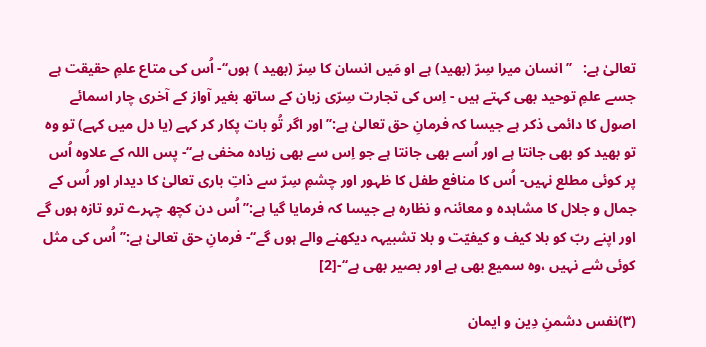تعالیٰ ہے:   ’’انسان میرا سِرّ (بھید) ہے او مَیں انسان کا سِرّ (بھید ) ہوں‘‘- اُس کی متاع علمِ حقیقت ہے جسے علمِ توحید بھی کہتے ہیں - اِس کی تجارت سِرّی زبان کے ساتھ بغیر آواز کے آخری چار اسمائے اصول کا دائمی ذکر ہے جیسا کہ فرمانِ حق تعالیٰ ہے:’’اور اگر تُو بات پکار کر کہے (یا دل میں کہے) تو وہ تو بھید کو بھی جانتا ہے اور اُسے بھی جانتا ہے جو اِس سے بھی زیادہ مخفی ہے‘‘- پس اللہ کے علاوہ اُس پر کوئی مطلع نہیں- اُس کا منافع طفل کا ظہور اور چشمِ سِرّ سے ذاتِ باری تعالیٰ کا دیدار اور اُس کے جمال و جلال کا مشاہدہ و معائنہ و نظارہ ہے جیسا کہ فرمایا گیا ہے:’’ اُس دن کچھ چہرے ترو تازہ ہوں گے اور اپنے ربّ کو بلا کیف و کیفیّت و بلا تشبیہہ دیکھنے والے ہوں گے‘‘- فرمانِ حق تعالیٰ ہے:’’اُس کی مثل کوئی شے نہیں ،وہ سمیع بھی ہے اور بصیر بھی ہے‘‘-[2]

(۳)نفس دشمنِ دِین و ایمان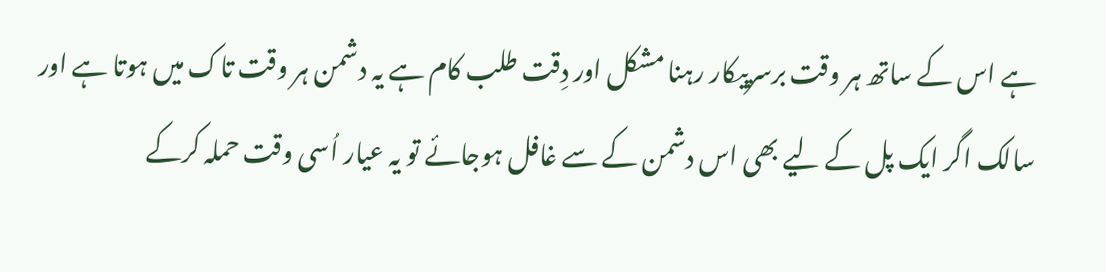ہے اس کے ساتھ ہر وقت برسرپیکار رہنا مشکل اور دِقت طلب کام ہے یہ دشمن ہر وقت تاک میں ہوتا ہے اور سالک اگر ایک پل کے لیے بھی اس دشمن کے سے غافل ہوجائے تو یہ عیار اُسی وقت حملہ کرکے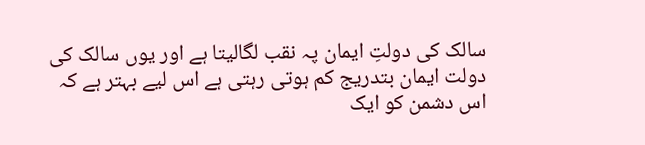سالک کی دولتِ ایمان پہ نقب لگالیتا ہے اور یوں سالک کی دولت ایمان بتدریج کم ہوتی رہتی ہے اس لیے بہتر ہے کہ اس دشمن کو ایک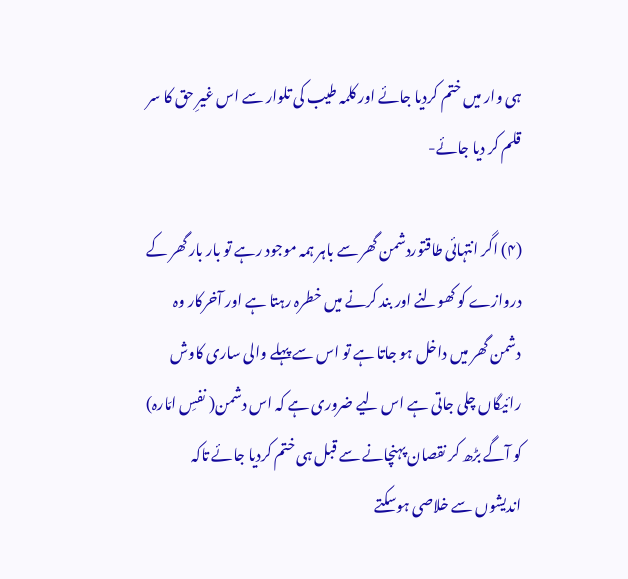ہی وار میں ختم کردیا جائے اور کلمہ طیب کی تلوار سے اس غیرِ حق کا سر قلم کر دیا جائے-

(۴) اگر انتہائی طاقتوردشمن گھر سے باہر ہمہ موجود رہے تو بار بار گھر کے دروازے کو کھولنے اور بند کرنے میں خطرہ رہتا ہے اور آخرکار وہ دشمن گھر میں داخل ہو جاتا ہے تو اس سے پہلے والی ساری کاوش رائیگاں چلی جاتی ہے اس لیے ضروری ہے کہ اس دشمن( نفسِ امّارہ) کو آگے بڑھ کر نقصان پہنچانے سے قبل ہی ختم کردیا جائے تاکہ اندیشوں سے خلاصی ہوسکتے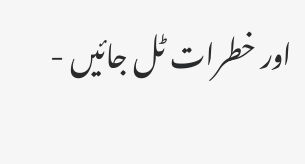اور خطرات ٹل جائیں -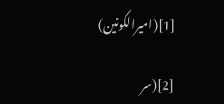[1](امیرالکونین)

[2](سر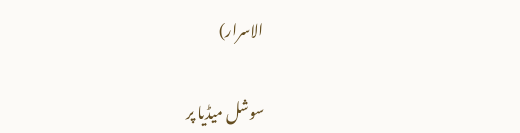الاسرار)

سوشل میڈیا پر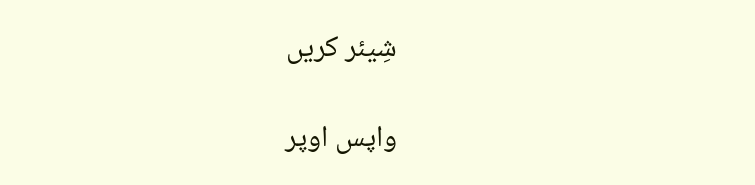شِیئر کریں

واپس اوپر